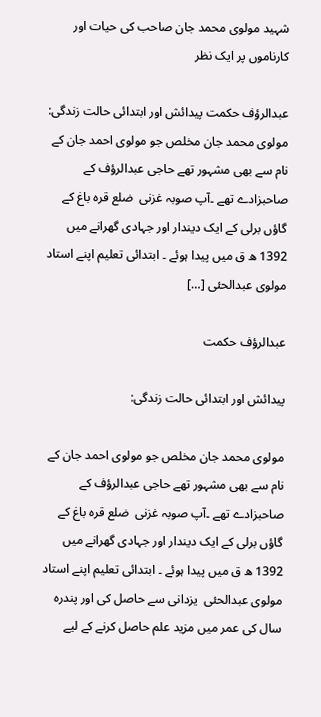شہید مولوی محمد جان صاحب کی حیات اور کارناموں پر ایک نظر

عبدالرؤف حکمت پیدائش اور ابتدائی حالت زندگی: مولوی محمد جان مخلص جو مولوی احمد جان کے نام سے بھی مشہور تھے حاجی عبدالرؤف کے صاحبزادے تھے ۔آپ صوبہ غزنی  ضلع قرہ باغ کے گاؤں برلی کے ایک دیندار اور جہادی گھرانے میں 1392 ھ ق میں پیدا ہوئے ۔ ابتدائی تعلیم اپنے استاد مولوی عبدالحئی […]

عبدالرؤف حکمت

پیدائش اور ابتدائی حالت زندگی:

مولوی محمد جان مخلص جو مولوی احمد جان کے نام سے بھی مشہور تھے حاجی عبدالرؤف کے صاحبزادے تھے ۔آپ صوبہ غزنی  ضلع قرہ باغ کے گاؤں برلی کے ایک دیندار اور جہادی گھرانے میں 1392 ھ ق میں پیدا ہوئے ۔ ابتدائی تعلیم اپنے استاد مولوی عبدالحئی  یزدانی سے حاصل کی اور پندرہ سال کی عمر میں مزید علم حاصل کرنے کے لیے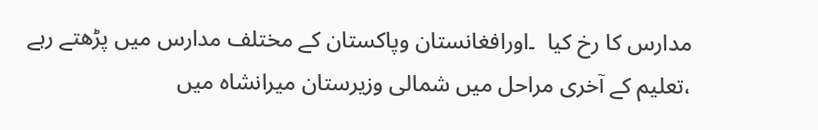مدارس کا رخ کیا  ۔اورافغانستان وپاکستان کے مختلف مدارس میں پڑھتے رہے ،تعلیم کے آخری مراحل میں شمالی وزیرستان میرانشاہ میں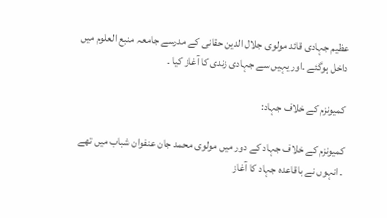عظیم جہادی قائد مولوی جلال الدین حقانی کے مدرسے جامعہ منبع العلوم میں داخل ہوگئے ۔اور یہیں سے جہادی زندی کا آغاز کیا ۔

کمیونزم کے خلاف جہاد:

کمیونزم کے خلاف جہاد کے دور میں مولوی محمد جان عنفوان شباب میں تھے ۔ انہوں نے باقاعدہ جہاد کا آغاز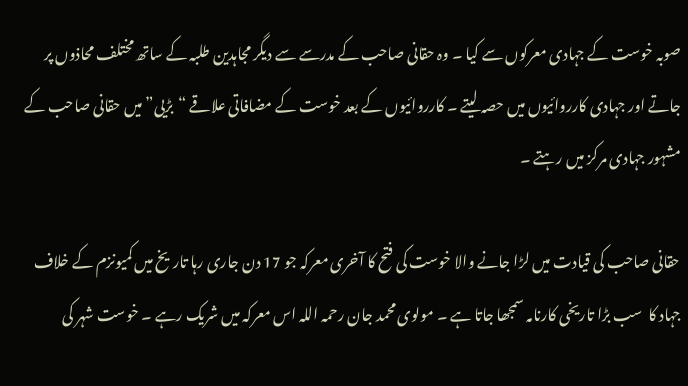صوبہ خوست کے جہادی معرکوں سے کیا ۔ وہ حقانی صاحب کے مدرسے سے دیگر مجاہدین طلبہ کے ساتھ مختلف محاذوں پر جاتے اور جہادی کارروائیوں میں حصہ لیتے ۔ کارروائیوں کے بعد خوست کے مضافاتی علاقے “بڑیی” میں حقانی صاحب کے مشہور جہادی مرکز میں رہتے ۔

حقانی صاحب کی قیادت میں لڑا جانے والا خوست کی فتح کا آخری معرکہ جو 17 دن جاری رہا تاریخ میں کمیونزم کے خلاف جہاد کا  سب بڑا تاریخی کارنامہ سمجھا جاتا ہے ۔ مولوی محمد جان رحمہ اللہ اس معرکہ میں شریک رہے ۔ خوست شہر کی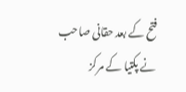فتح کے بعد حقانی صاحب نے پکتیا کے مرکز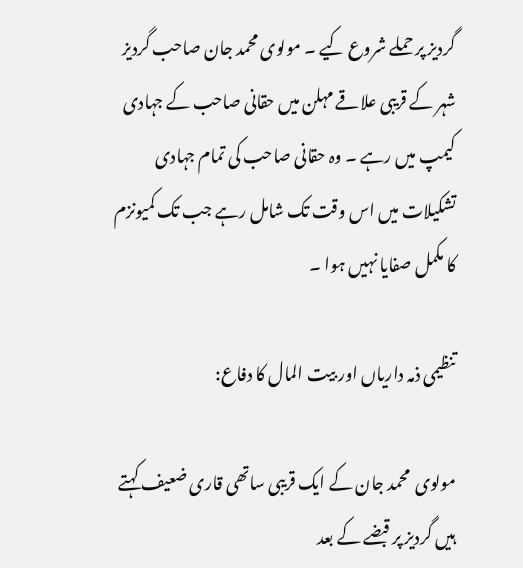گردیز پر حملے شروع کیے ۔ مولوی محمد جان صاحب گردیز شہر کے قریبی علاقے مہلن میں حقانی صاحب کے جہادی کیمپ میں رہے ۔ وہ حقانی صاحب کی تمام جہادی تشکیلات میں اس وقت تک شامل رہے جب تک کمیونزم کا مکمل صفایا نہیں ہوا ۔

تنظیمی ذمہ داریاں اور بیت المال کا دفاع:

مولوی  محمد جان کے ایک قریبی ساتھی قاری ضعیف کہتے ہیں گردیز پر قبضے کے بعد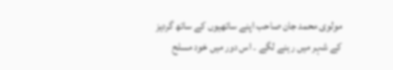مولوی محمد جان صاحب اپنے ساتھیوں کے ساتھ گردیز کے شہر میں رہنے لگے ۔ اس دور میں خود مسلح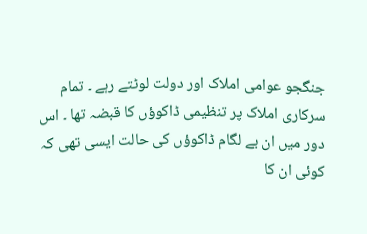جنگجو عوامی املاک اور دولت لوٹتے رہے ۔ تمام سرکاری املاک پر تنظیمی ڈاکوؤں کا قبضہ تھا ۔ اس دور میں ان بے لگام ڈاکوؤں کی حالت ایسی تھی کہ کوئی ان کا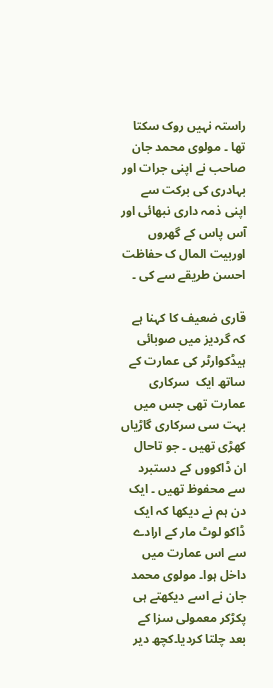راستہ نہیں روک سکتا تھا ۔ مولوی محمد جان صاحب نے اپنی جرات اور بہادری کی برکت سے اپنی ذمہ داری نبھائی اور آس پاس کے گھروں اوربیت المال ک حفاظت احسن طریقے سے کی ۔

قاری ضعیف کا کہنا ہے کہ گردیز میں صوبائی ہیڈکوارٹر کی عمارت کے ساتھ ایک  سرکاری عمارت تھی جس میں بہت سی سرکاری گاڑیاں کھڑی تھیں ۔ جو تاحال ان ڈاکووں کے دستبرد سے محفوظ تھیں ۔ ایک دن ہم نے دیکھا کہ ایک ڈاکو لوٹ مار کے ارادے سے اس عمارت میں داخل ہوا۔ مولوی محمد جان نے اسے دیکھتے ہی پکڑکر معمولی سزا کے بعد چلتا کردیا۔کچھ دیر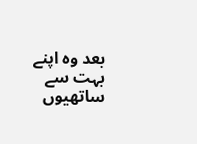بعد وہ اپنے بہت سے ساتھیوں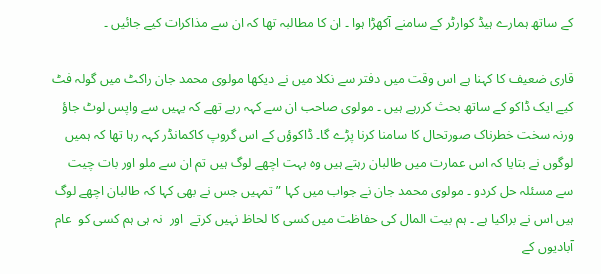کے ساتھ ہمارے ہیڈ کوارٹر کے سامنے آکھڑا ہوا ۔ ان کا مطالبہ تھا کہ ان سے مذاکرات کیے جائیں ۔

قاری ضعیف کا کہنا ہے اس وقت میں دفتر سے نکلا میں نے دیکھا مولوی محمد جان راکٹ میں گولہ فٹ کیے ایک ڈاکو کے ساتھ بحث کررہے ہیں ۔ مولوی صاحب ان سے کہہ رہے تھے کہ یہیں سے واپس لوٹ جاؤ ورنہ سخت خطرناک صورتحال کا سامنا کرنا پڑے گا۔ ڈاکوؤں کے اس گروپ کاکمانڈر کہہ رہا تھا کہ ہمیں لوگوں نے بتایا کہ اس عمارت میں طالبان رہتے ہیں وہ بہت اچھے لوگ ہیں تم ان سے ملو اور بات چیت سے مسئلہ حل کردو ۔ مولوی محمد جان نے جواب میں کہا ” تمہیں جس نے بھی کہا کہ طالبان اچھے لوگ ہیں اس نے براکیا ہے ۔ ہم بیت المال کی حفاظت میں کسی کا لحاظ نہیں کرتے  اور  نہ ہی ہم کسی کو  عام آبادیوں کے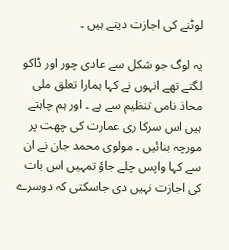لوٹنے کی اجازت دیتے ہیں ۔

یہ لوگ جو شکل سے عادی چور اور ڈاکو لگتے تھے انہوں نے کہا ہمارا تعلق ملی محاذ نامی تنظیم سے ہے ۔ اور ہم چاہتے ہیں اس سرکا ری عمارت کی چھت پر مورچہ بنائیں ۔ مولوی محمد جان نے ان سے کہا واپس چلے جاؤ تمہیں اس بات کی اجازت نہیں دی جاسکتی کہ دوسرے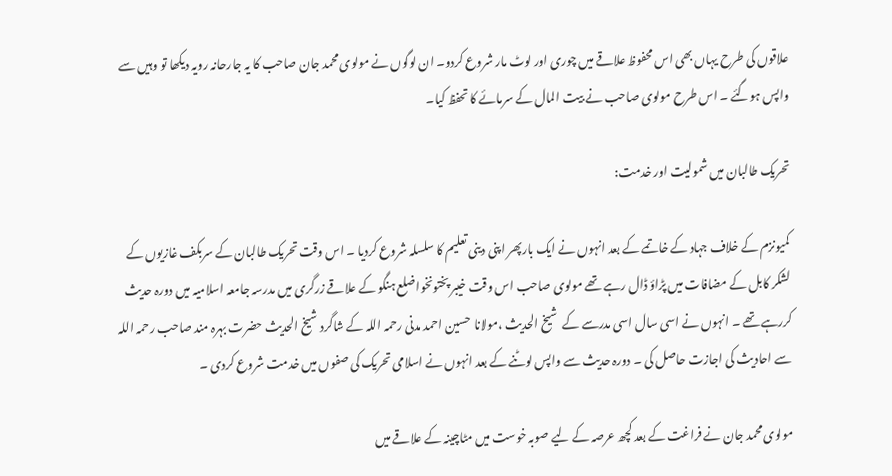علاقوں کی طرح یہاں بھی اس محفوظ علاقے میں چوری اور لوٹ مار شروع کردو۔ ان لوگوں نے مولوی محمد جان صاحب کا یہ جارحانہ رویہ دیکھا تو وہیں سے واپس ہوگئے ۔ اس طرح مولوی صاحب نے بیت المال کے سرمائے کا تحفظ کیا۔

تحریک طالبان میں شمولیت اور خدمت:

کمیونزم کے خلاف جہاد کے خاتمے کے بعد انہوں نے ایک بارپھر اپنی دینی تعلیم کا سلسلہ شروع کردیا ۔ اس وقت تحریک طالبان کے سربکف غازیوں کے لشکر کابل کے مضافات میں پڑاؤ ڈال رہے تھے مولوی صاحب اس وقت خیبر پختونخواضلع ہنگو کے علاقے زرگری میں مدرسہ جامعہ اسلامیہ میں دورہ حدیث کررہے تھے ۔ انہوں نے اسی سال اسی مدرسے کے  شیخ الحدیث ،مولانا  حسین احمد مدنی رحمہ اللہ کے شاگرد شیخ الحدیث حضرت بہرہ مند صاحب رحمہ اللہ سے احادیث کی اجازت حاصل کی ۔ دورہ حدیث سے واپس لوٹنے کے بعد انہوں نے اسلامی تحریک کی صفوں میں خدمت شروع کردی ۔

مولوی محمد جان نے فراغت کے بعد کچھ عرصہ کے لیے صوبہ خوست میں مٹاچینہ کے علاقے میں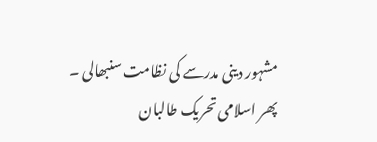مشہور دینی مدرسے کی نظامت سنبھالی ۔ پھر اسلامی تحریک طالبان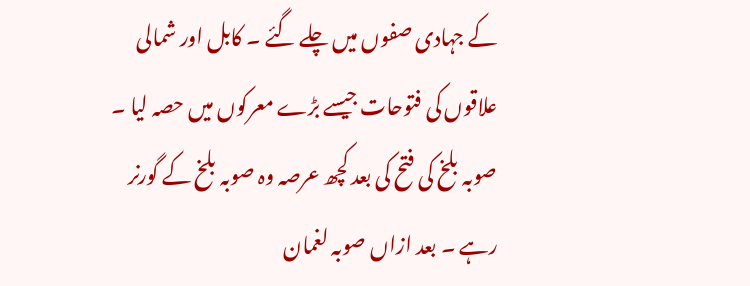کے جہادی صفوں میں چلے گئے ۔ کابل اور شمالی علاقوں کی فتوحات جیسے بڑے معرکوں میں حصہ لیا ۔ صوبہ بلخ کی فتح کی بعد کچھ عرصہ وہ صوبہ بلخ کے گورنر رہے ۔ بعد ازاں صوبہ لغمان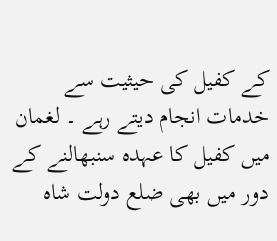کے کفیل کی حیثیت سے خدمات انجام دیتے رہے ۔ لغمان میں کفیل کا عہدہ سنبھالنے کے دور میں بھی ضلع دولت شاہ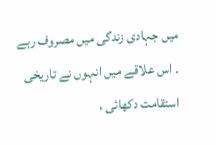میں جہادی زندگی میں مصروف رہے ۔ اس علاقے میں انہوں نے تاریخی استقامت دکھائی ،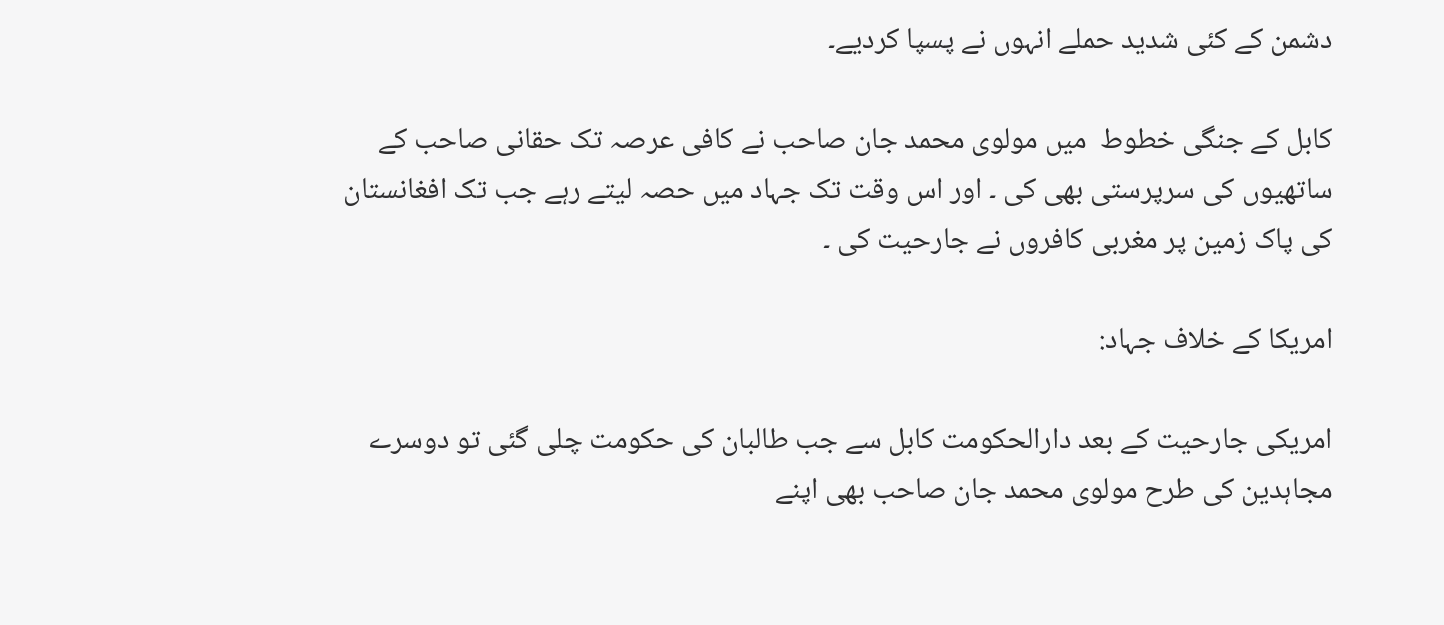دشمن کے کئی شدید حملے انہوں نے پسپا کردیے۔

کابل کے جنگی خطوط  میں مولوی محمد جان صاحب نے کافی عرصہ تک حقانی صاحب کے ساتھیوں کی سرپرستی بھی کی ۔ اور اس وقت تک جہاد میں حصہ لیتے رہے جب تک افغانستان کی پاک زمین پر مغربی کافروں نے جارحیت کی ۔

امریکا کے خلاف جہاد:

امریکی جارحیت کے بعد دارالحکومت کابل سے جب طالبان کی حکومت چلی گئی تو دوسرے مجاہدین کی طرح مولوی محمد جان صاحب بھی اپنے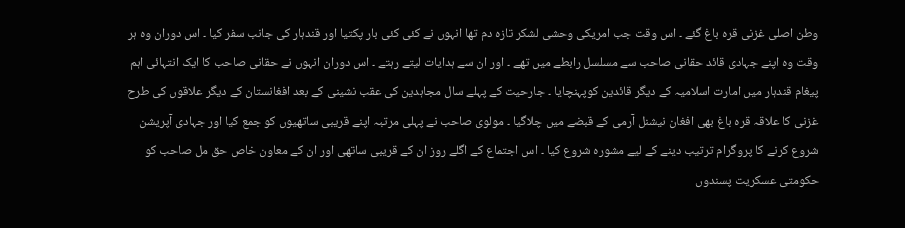وطن اصلی غزنی قرہ باغ گئے ۔ اس وقت جب امریکی وحشی لشکر تازہ دم تھا انہوں نے کئی کئی بار پکتیا اور قندہار کی جانب سفر کیا ۔ اس دوران وہ ہر وقت وہ اپنے جہادی قائد حقانی صاحب سے مسلسل رابطے میں تھے ۔ اور ان سے ہدایات لیتے رہتے ۔ اس دوران انہوں نے حقانی صاحب کا ایک انتہائی اہم پیغام قندہار میں امارت اسلامیہ کے دیگر قائدین کوپہنچایا ۔ جارحیت کے پہلے سال مجاہدین کی عقب نشینی کے بعد افغانستان کے دیگر علاقوں کی طرح غزنی کا علاقہ قرہ باغ بھی افغان نیشنل آرمی کے قبضے میں چلاگیا ۔ مولوی صاحب نے پہلی مرتبہ اپنے قریبی ساتھیوں کو جمع کیا اور جہادی آپریشن شروع کرنے کا پروگرام ترتیب دینے کے لیے مشورہ شروع کیا ۔ اس اجتماع کے اگلے روز ان کے قریبی ساتھی اور ان کے معاون خاص حق مل صاحب کو حکومتی عسکریت پسندوں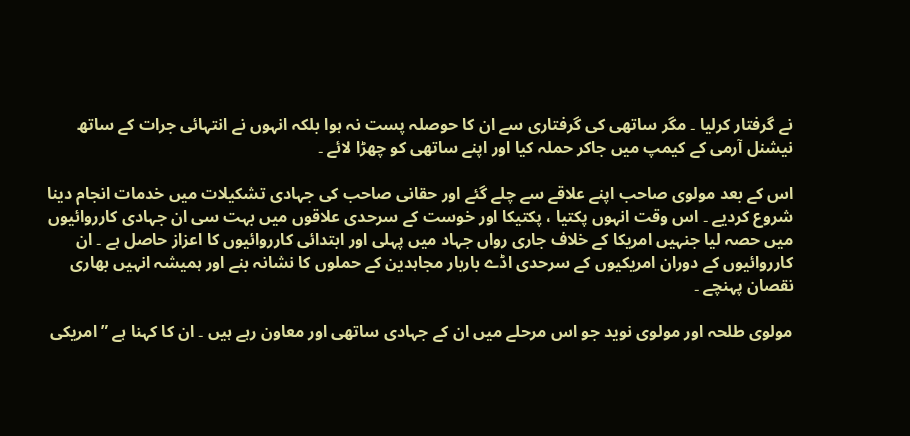نے گرفتار کرلیا ۔ مگر ساتھی کی گرفتاری سے ان کا حوصلہ پست نہ ہوا بلکہ انہوں نے انتہائی جرات کے ساتھ نیشنل آرمی کے کیمپ میں جاکر حملہ کیا اور اپنے ساتھی کو چھڑا لائے ۔

اس کے بعد مولوی صاحب اپنے علاقے سے چلے گئے اور حقانی صاحب کی جہادی تشکیلات میں خدمات انجام دینا شروع کردیے ۔ اس وقت انہوں پکتیا ، پکتیکا اور خوست کے سرحدی علاقوں میں بہت سی ان جہادی کارروائیوں میں حصہ لیا جنہیں امریکا کے خلاف جاری رواں جہاد میں پہلی اور ابتدائی کارروائیوں کا اعزاز حاصل ہے ۔ ان کارروائیوں کے دوران امریکیوں کے سرحدی اڈے باربار مجاہدین کے حملوں کا نشانہ بنے اور ہمیشہ انہیں بھاری نقصان پہنچے ۔

مولوی طلحہ اور مولوی نوید جو اس مرحلے میں ان کے جہادی ساتھی اور معاون رہے ہیں ۔ ان کا کہنا ہے ” امریکی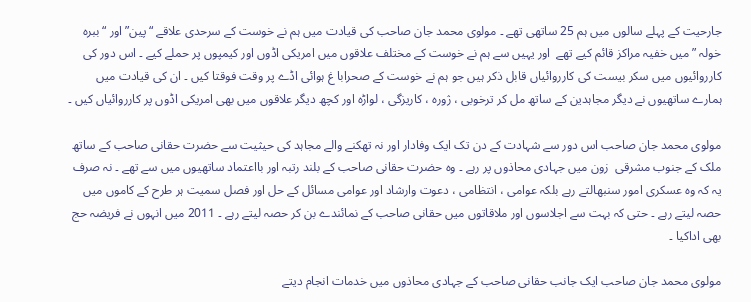جارحیت کے پہلے سالوں میں ہم 25 ساتھی تھے ۔ مولوی محمد جان صاحب کی قیادت میں ہم نے خوست کے سرحدی علاقے “پین” اور “ببرہ خولہ ” میں خفیہ مراکز قائم کیے تھے  اور یہیں سے ہم نے خوست کے مختلف علاقوں میں امریکی اڈوں اور کیمپوں پر حملے کیے ۔ اس دور کی کارروائیوں میں سکر بیست کی کارروائیاں قابل ذکر ہیں جو ہم نے خوست کے صحرابا غ ہوائی اڈے پر وقت فوقتا کیں ۔ ان کی قیادت میں ہمارے ساتھیوں نے دیگر مجاہدین کے ساتھ مل کر ترخوبی ، ژورہ ، کاریزگی ، لواڑہ اور کچھ دیگر علاقوں میں بھی امریکی اڈوں پر کارروائیاں کیں ۔

مولوی محمد جان صاحب اس دور سے شہادت کے دن تک ایک وفادار اور نہ تھکنے والے مجاہد کی حیثیت سے حضرت حقانی صاحب کے ساتھ ملک کے جنوب مشرقی  زون میں جہادی محاذوں پر رہے ۔ وہ حضرت حقانی صاحب کے بلند رتبہ اور بااعتماد ساتھیوں میں سے تھے ۔ نہ صرف یہ کہ وہ عسکری امور سنبھالتے رہے بلکہ عوامی ، انتظامی ، دعوت وارشاد اور عوامی مسائل کے حل اور فصل سمیت ہر طرح کے کاموں میں حصہ لیتے رہے ۔ حتی کہ بہت سے اجلاسوں اور ملاقاتوں میں حقانی صاحب کے نمائندے بن کر حصہ لیتے رہے ۔ 2011 میں انہوں نے فریضہ حج بھی اداکیا ۔

مولوی محمد جان صاحب ایک جانب حقانی صاحب کے جہادی محاذوں میں خدمات انجام دیتے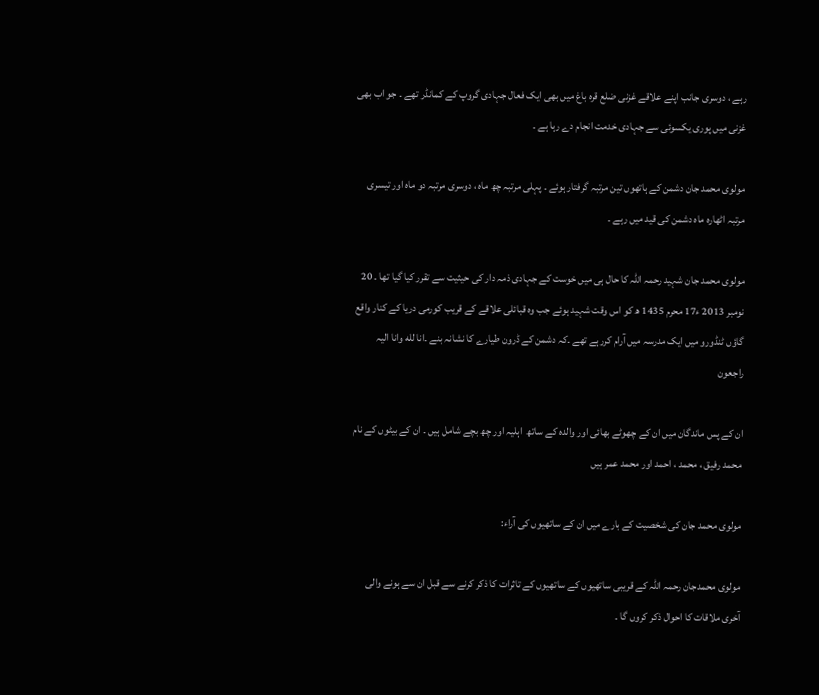رہے ، دوسری جانب اپنے علاقے غزنی ضلع قرہ باغ میں بھی ایک فعال جہادی گروپ کے کمانڈر تھے ۔ جو اب بھی غزنی میں پوری یکسوئی سے جہادی خدمت انجام دے رہا ہے ۔

مولوی محمد جان دشمن کے ہاتھوں تین مرتبہ گرفتار ہوئے ۔ پہلی مرتبہ چھ ماہ ، دوسری مرتبہ دو ماہ اور تیسری مرتبہ اٹھارہ ماہ دشمن کی قید میں رہے ۔

مولوی محمد جان شہید رحمہ اللہ کا حال ہی میں خوست کے جہادی ذمہ دار کی حیثیت سے تقرر کیا گیا تھا ۔ 20 نومبر 2013 ء17 محرم 1435 ھ کو اس وقت شہید ہوئے جب وہ قبائلی علاقے کے قریب کورمی دریا کے کنار واقع گاؤں ٹنڈورو میں ایک مدرسہ میں آرام کررہے تھے ۔کہ دشمن کے ڈرون طیارے کا نشانہ بنے ۔انا لله وانا الیہ راجعون

ان کے پس ماندگان میں ان کے چھوٹے بھائی اور والدہ کے ساتھ  اہلیہ اور چھ بچے شامل ہیں ۔ ان کے بیٹوں کے نام محمد رفیق ، محمد ، احمد اور محمد عمر ہیں

مولوی محمد جان کی شخصیت کے بارے میں ان کے ساتھیوں کی آراء:

مولوی محمدجان رحمہ اللہ کے قریبی ساتھیوں کے ساتھیوں کے تاثرات کا ذکر کرنے سے قبل ان سے ہونے والی آخری ملاقات کا احوال ذکر کروں گا ۔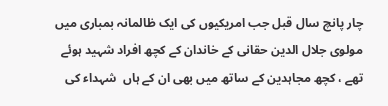چار پانچ سال قبل جب امریکیوں کی ایک ظالمانہ بمباری میں مولوی جلال الدین حقانی کے خاندان کے کچھ افراد شہید ہوئے تھے ، کچھ مجاہدین کے ساتھ میں بھی ان کے ہاں  شہداء کی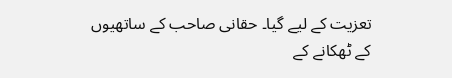تعزیت کے لیے گیا۔ حقانی صاحب کے ساتھیوں کے ٹھکانے کے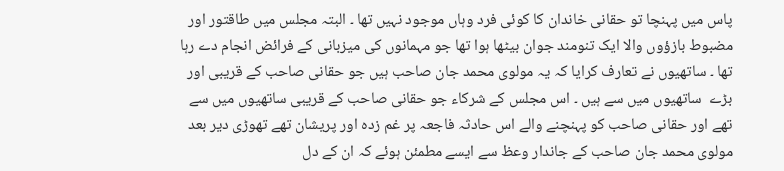پاس میں پہنچا تو حقانی خاندان کا کوئی فرد وہاں موجود نہیں تھا ۔ البتہ مجلس میں طاقتور اور مضبوط بازؤوں والا ایک تنومند جوان بیٹھا ہوا تھا جو مہمانوں کی میزبانی کے فرائض انجام دے رہا تھا ۔ ساتھیوں نے تعارف کرایا کہ یہ مولوی محمد جان صاحب ہیں جو حقانی صاحب کے قریبی اور بڑے  ساتھیوں میں سے ہیں ۔ اس مجلس کے شرکاء جو حقانی صاحب کے قریبی ساتھیوں میں سے تھے اور حقانی صاحب کو پہنچنے والے اس حادثہ فاجعہ پر غم زدہ اور پریشان تھے تھوڑی دیر بعد مولوی محمد جان صاحب کے جاندار وعظ سے ایسے مطمئن ہوئے کہ ان کے دل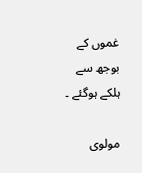غموں کے بوجھ سے ہلکے ہوگئے ۔

مولوی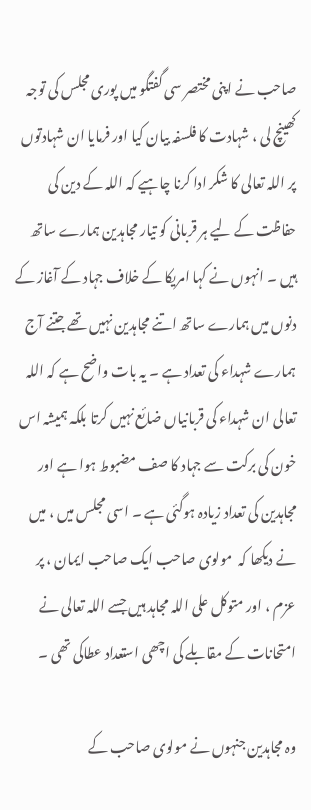صاحب نے اپنی مختصر سی گفتگو میں پوری مجلس کی توجہ کھینچ لی ، شہادت کا فلسفہ بیان کیا اور فرمایا ان شہادتوں پر اللہ تعالی کا شکر ادا کرنا چاہیے کہ اللہ کے دین کی حفاظت کے لیے ہر قربانی کو تیار مجاہدین ہمارے ساتھ ہیں ۔ انہوں نے کہا امریکا کے خلاف جہاد کے آغاز کے دنوں میں ہمارے ساتھ اتنے مجاہدین نہیں تھے جتنے آج ہمارے شہداء کی تعداد ہے ۔ یہ بات واضح ہے کہ اللہ تعالی ان شہداء کی قربانیاں ضائع نہیں کرتا بلکہ ہمیشہ اس خون کی برکت سے جہاد کا صف مضبوط ہوا ہے اور مجاہدین کی تعداد زیادہ ہوگئی ہے ۔ اسی مجلس میں ، میں نے دیکھا کہ  مولوی صاحب ایک صاحب ایمان ، پر عزم ، اور متوکل علی اللہ مجاہد ہیں جسے اللہ تعالی نے امتحانات کے مقابلے کی اچھی استعداد عطاکی تھی ۔

وہ مجاہدین جنہوں نے مولوی صاحب کے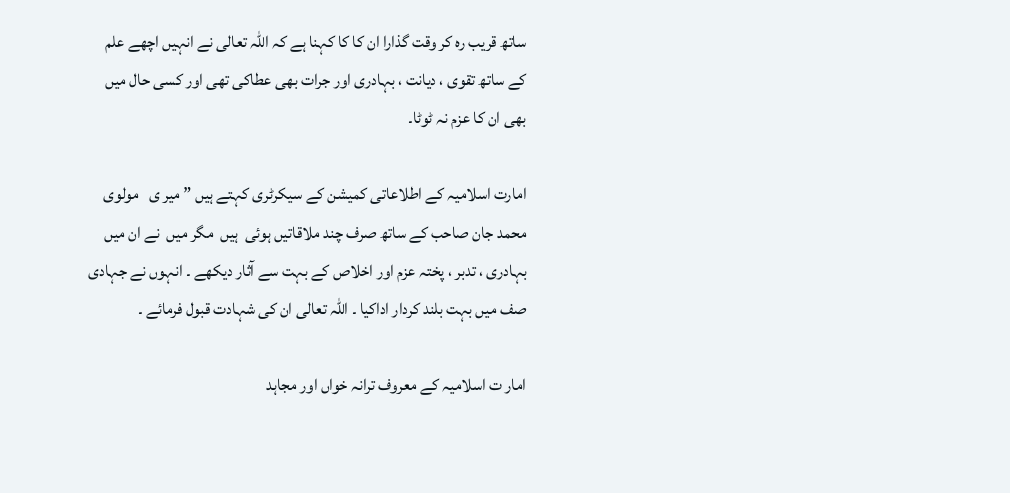ساتھ قریب رہ کر وقت گذارا ان کا کا کہنا ہے کہ اللہ تعالی نے انہیں اچھے علم کے ساتھ تقوی ، دیانت ، بہادری اور جرات بھی عطاکی تھی اور کسی حال میں بھی ان کا عزم نہ ٹوٹا۔

امارت اسلامیہ کے اطلاعاتی کمیشن کے سیکرٹری کہتے ہیں ” میر ی   مولوی محمد جان صاحب کے ساتھ صرف چند ملاقاتیں ہوئی  ہیں  مگر میں  نے ان میں بہادری ، تدبر ، پختہ عزم اور اخلاص کے بہت سے آثار دیکھے ۔ انہوں نے جہادی صف میں بہت بلند کردار اداکیا ۔ اللہ تعالی ان کی شہادت قبول فرمائے ۔

امار ت اسلامیہ کے معروف ترانہ خواں اور مجاہد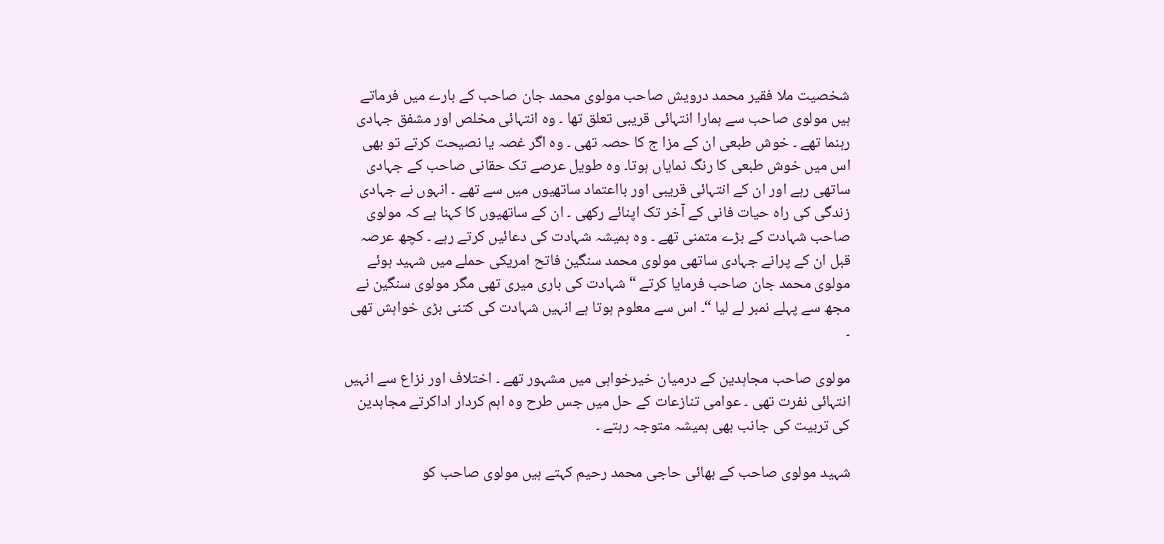شخصیت ملا فقیر محمد درویش صاحب مولوی محمد جان صاحب کے بارے میں فرماتے ہیں مولوی صاحب سے ہمارا انتہائی قریبی تعلق تھا ۔ وہ انتہائی مخلص اور مشفق جہادی رہنما تھے ۔ خوش طبعی ان کے مزا ج کا حصہ تھی ۔ وہ اگر غصہ یا نصیحت کرتے تو بھی اس میں خوش طبعی کا رنگ نمایاں ہوتا۔ وہ طویل عرصے تک حقانی صاحب کے جہادی ساتھی رہے اور ان کے انتہائی قریبی اور بااعتماد ساتھیوں میں سے تھے ۔ انہوں نے جہادی زندگی کی راہ حیات فانی کے آخر تک اپنائے رکھی ۔ ان کے ساتھیوں کا کہنا ہے کہ مولوی صاحب شہادت کے بڑے متمنی تھے ۔ وہ ہمیشہ شہادت کی دعائیں کرتے رہے ۔ کچھ عرصہ قبل ان کے پرانے جہادی ساتھی مولوی محمد سنگین فاتح امریکی حملے میں شہید ہوئے مولوی محمد جان صاحب فرمایا کرتے “شہادت کی باری میری تھی مگر مولوی سنگین نے مجھ سے پہلے نمبر لے لیا “۔ اس سے معلوم ہوتا ہے انہیں شہادت کی کتنی بڑی خواہش تھی ۔

مولوی صاحب مجاہدین کے درمیان خیرخواہی میں مشہور تھے ۔ اختلاف اور نزاع سے انہیں انتہائی نفرت تھی ۔ عوامی تنازعات کے حل میں جس طرح وہ اہم کردار اداکرتے مجاہدین کی تربیت کی جانب بھی ہمیشہ متوجہ رہتے ۔

شہید مولوی صاحب کے بھائی حاجی محمد رحیم کہتے ہیں مولوی صاحب کو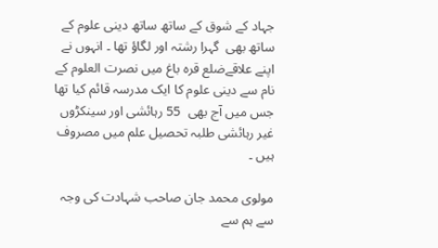جہاد کے شوق کے ساتھ ساتھ دینی علوم کے ساتھ بھی  گہرا رشتہ اور لگاؤ تھا ۔ انہوں نے اپنے علاقےضلع قرہ باغ میں نصرت العلوم کے نام سے دینی علوم کا ایک مدرسہ قائم کیا تھا جس میں آج بھی  55 رہائشی اور سینکڑوں غیر رہائشی طلبہ تحصیل علم میں مصروف ہیں ۔

مولوی محمد جان صاحب شہادت کی وجہ سے ہم سے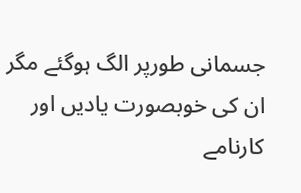جسمانی طورپر الگ ہوگئے مگر ان کی خوبصورت یادیں اور کارنامے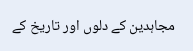مجاہدین کے دلوں اور تاریخ کے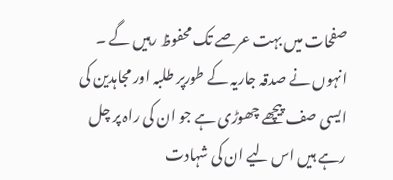صفحات میں بہت عرصے تک محفوظ رہیں گے ۔ انہوں نے صدقہ جاریہ کے طورپر طلبہ اور مجاہدین کی ایسی صف پیچھے چھوڑی ہے جو ان کی راہ پر چل رہے ہیں اس لیے ان کی شہادت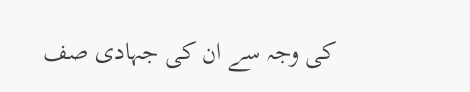کی وجہ سے ان کی جہادی صف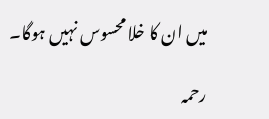میں ان کا خلا محسوس نہیں ہوگا۔

رحمہ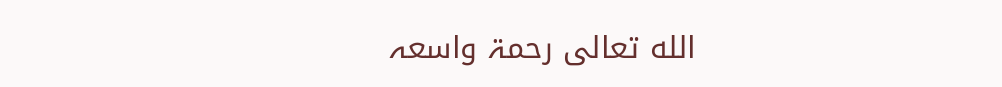الله تعالی رحمۃ واسعہ